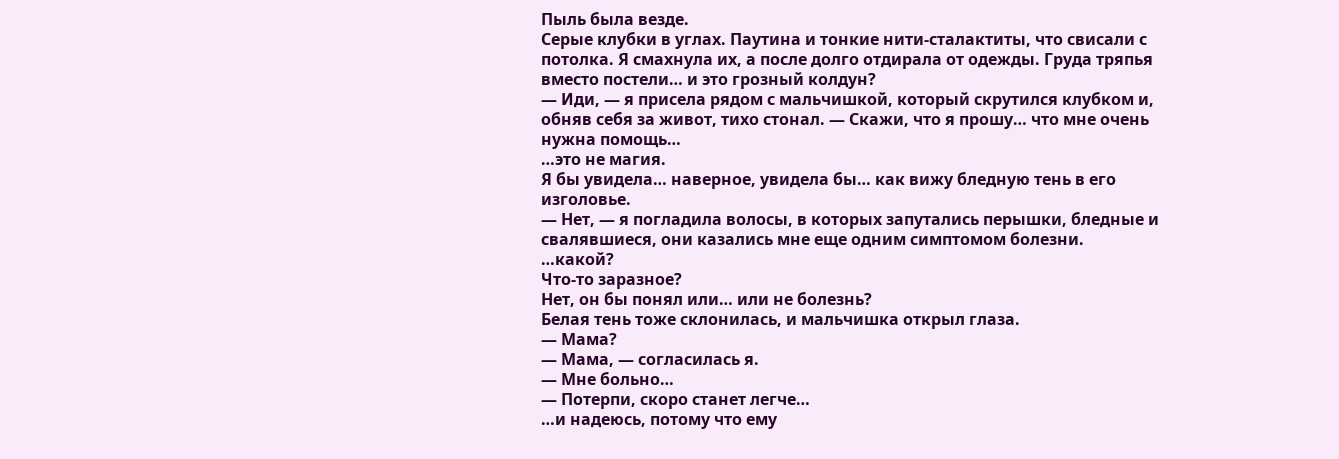Пыль была везде.
Серые клубки в углах. Паутина и тонкие нити-сталактиты, что свисали с потолка. Я смахнула их, а после долго отдирала от одежды. Груда тряпья вместо постели… и это грозный колдун?
— Иди, — я присела рядом с мальчишкой, который скрутился клубком и, обняв себя за живот, тихо стонал. — Скажи, что я прошу… что мне очень нужна помощь…
…это не магия.
Я бы увидела… наверное, увидела бы… как вижу бледную тень в его изголовье.
— Нет, — я погладила волосы, в которых запутались перышки, бледные и свалявшиеся, они казались мне еще одним симптомом болезни.
…какой?
Что-то заразное?
Нет, он бы понял или… или не болезнь?
Белая тень тоже склонилась, и мальчишка открыл глаза.
— Мама?
— Мама, — согласилась я.
— Мне больно…
— Потерпи, скоро станет легче…
…и надеюсь, потому что ему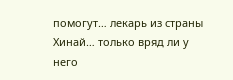помогут… лекарь из страны Хинай… только вряд ли у него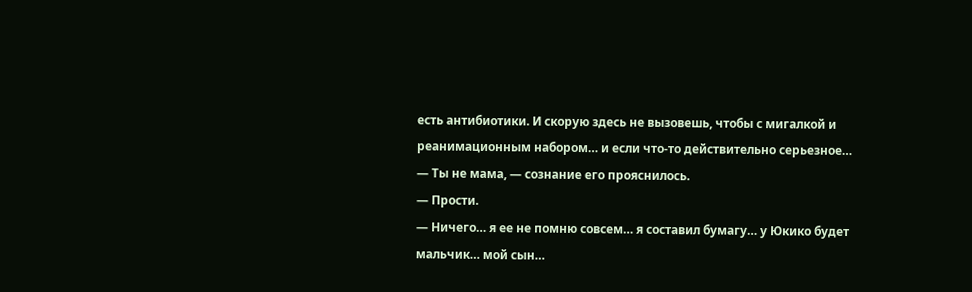есть антибиотики. И скорую здесь не вызовешь, чтобы с мигалкой и реанимационным набором… и если что-то действительно серьезное…
— Ты не мама, — сознание его прояснилось.
— Прости.
— Ничего… я ее не помню совсем… я составил бумагу… у Юкико будет мальчик… мой сын…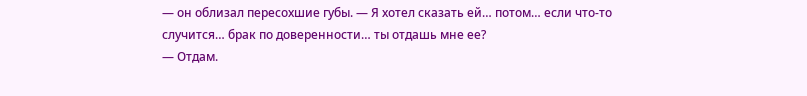— он облизал пересохшие губы. — Я хотел сказать ей… потом… если что-то случится… брак по доверенности… ты отдашь мне ее?
— Отдам.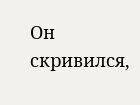Он скривился,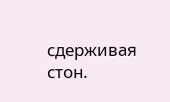сдерживая стон.